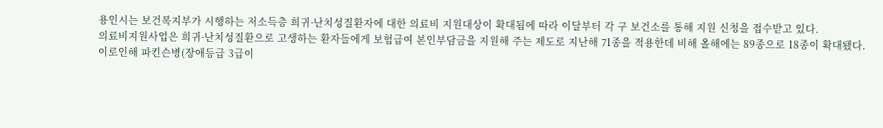용인시는 보건복지부가 시행하는 저소득층 희귀·난치성질환자에 대한 의료비 지원대상이 확대됨에 따라 이달부터 각 구 보건소를 통해 지원 신청을 접수받고 있다.
의료비지원사업은 희귀·난치성질환으로 고생하는 환자들에게 보험급여 본인부담금을 지원해 주는 제도로 지난해 71종을 적용한데 비해 올해에는 89종으로 18종이 확대됐다.
이로인해 파킨슨병(장애등급 3급이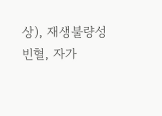상), 재생불량성 빈혈, 자가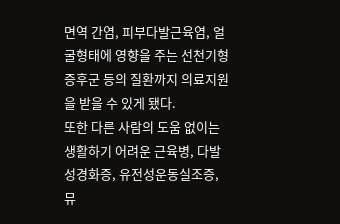면역 간염, 피부다발근육염, 얼굴형태에 영향을 주는 선천기형증후군 등의 질환까지 의료지원을 받을 수 있게 됐다.
또한 다른 사람의 도움 없이는 생활하기 어려운 근육병, 다발성경화증, 유전성운동실조증, 뮤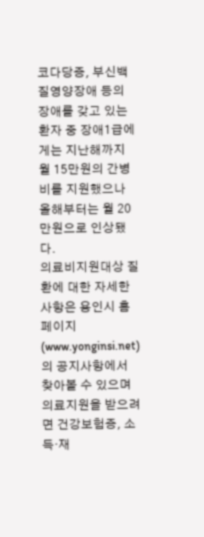코다당증, 부신백질영양장애 등의 장애를 갖고 있는 환자 중 장애1급에게는 지난해까지 월 15만원의 간병비를 지원했으나 올해부터는 월 20만원으로 인상됐다.
의료비지원대상 질환에 대한 자세한 사항은 용인시 홈페이지(www.yonginsi.net)의 공지사항에서 찾아볼 수 있으며 의료지원을 받으려면 건강보험증, 소득·재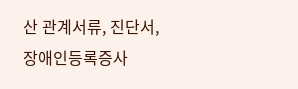산 관계서류, 진단서, 장애인등록증사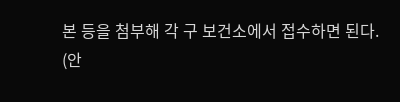본 등을 첨부해 각 구 보건소에서 접수하면 된다.
(안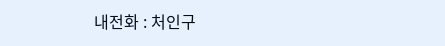내전화 : 처인구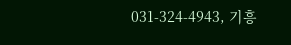031-324-4943, 기흥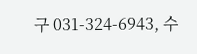구 031-324-6943, 수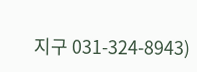지구 031-324-8943)